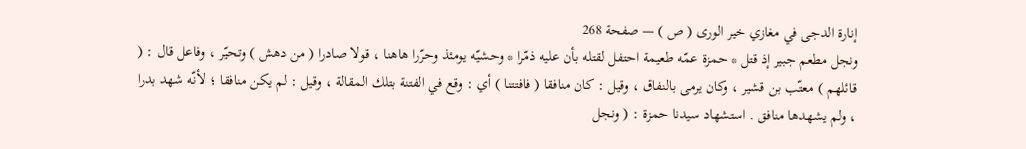إنارة الدجى في مغازي خير الورى ( ص ) — صفحة 268
ونجل مطعم جبير إذ قتل * حمزة عمّه طعيمة احتفل لقتله بأن عليه ذمّرا * وحشيّه يومئذ وحرّرا هاهنا ، قولا صادرا ( من دهش ) وتحيّر ، وفاعل قال : ( قائلهم ) معتّب بن قشير ، وكان يرمى بالنفاق ، وقيل : كان منافقا ( فافتتنا ) أي : وقع في الفتنة بتلك المقالة ، وقيل : لم يكن منافقا ؛ لأنّه شهد بدرا ، ولم يشهدها منافق . استشهاد سيدنا حمزة : ( ونجل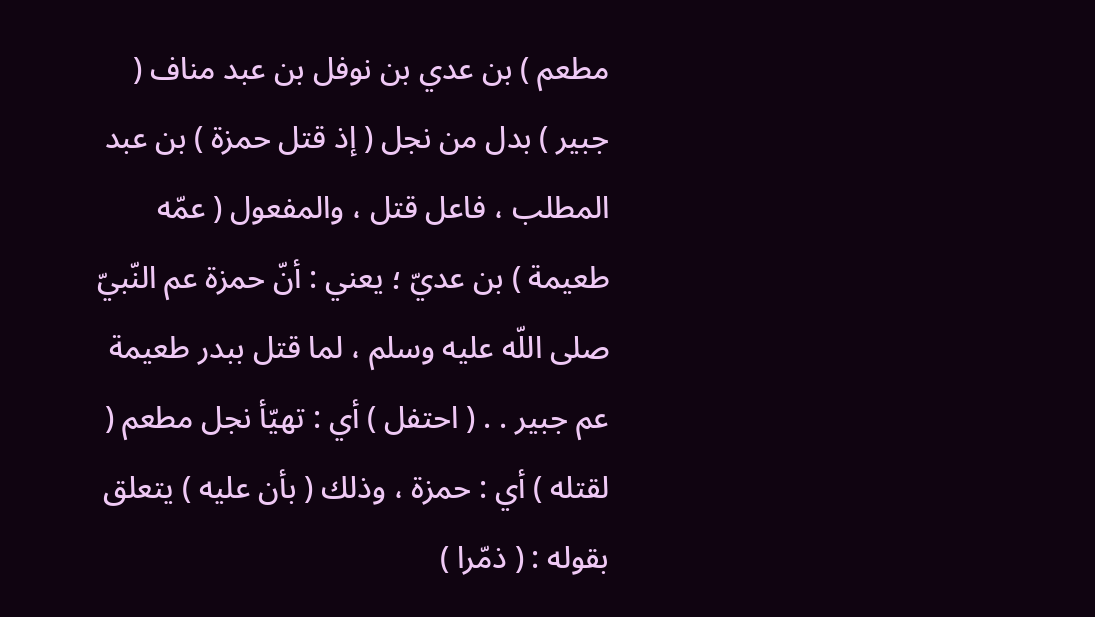مطعم ) بن عدي بن نوفل بن عبد مناف ( جبير ) بدل من نجل ( إذ قتل حمزة ) بن عبد المطلب ، فاعل قتل ، والمفعول ( عمّه طعيمة ) بن عديّ ؛ يعني : أنّ حمزة عم النّبيّ صلى اللّه عليه وسلم ، لما قتل ببدر طعيمة عم جبير . . ( احتفل ) أي : تهيّأ نجل مطعم ( لقتله ) أي : حمزة ، وذلك ( بأن عليه ) يتعلق بقوله : ( ذمّرا )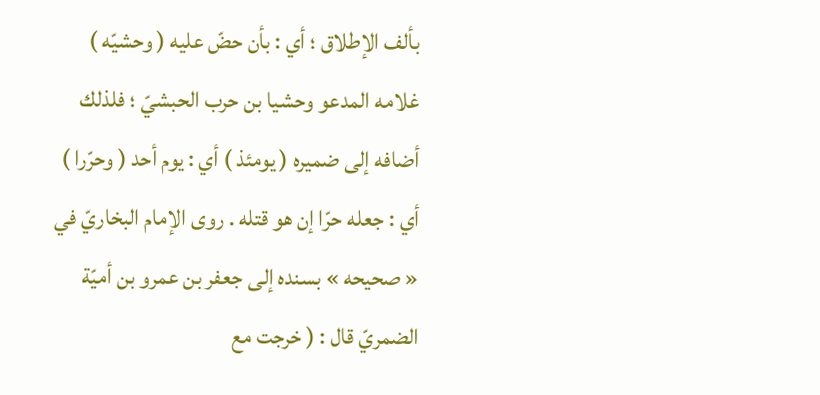بألف الإطلاق ؛ أي : بأن حضّ عليه ( وحشيّه ) غلامه المدعو وحشيا بن حرب الحبشيّ ؛ فلذلك أضافه إلى ضميره ( يومئذ ) أي : يوم أحد ( وحرّرا ) أي : جعله حرّا إن هو قتله . روى الإمام البخاريّ في « صحيحه » بسنده إلى جعفر بن عمرو بن أميّة الضمريّ قال : ( خرجت مع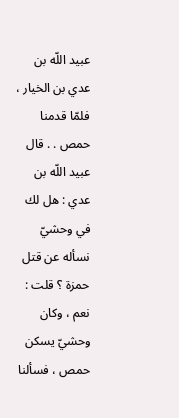عبيد اللّه بن عدي بن الخيار ، فلمّا قدمنا حمص . . قال عبيد اللّه بن عدي : هل لك في وحشيّ نسأله عن قتل حمزة ؟ قلت : نعم ، وكان وحشيّ يسكن حمص ، فسألنا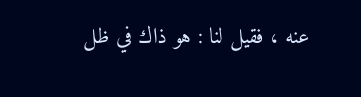عنه ، فقيل لنا : هو ذاك في ظل